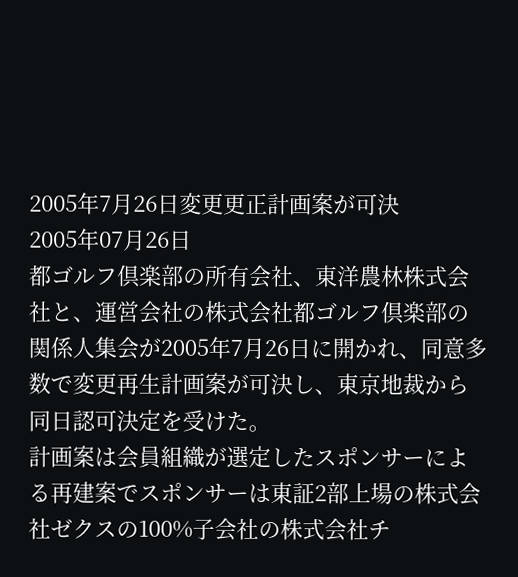2005年7月26日変更更正計画案が可決
2005年07月26日
都ゴルフ倶楽部の所有会社、東洋農林株式会社と、運営会社の株式会社都ゴルフ倶楽部の関係人集会が2005年7月26日に開かれ、同意多数で変更再生計画案が可決し、東京地裁から同日認可決定を受けた。
計画案は会員組織が選定したスポンサーによる再建案でスポンサーは東証2部上場の株式会社ゼクスの100%子会社の株式会社チ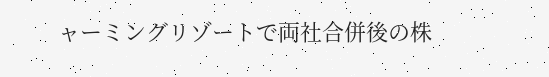ャーミングリゾートで両社合併後の株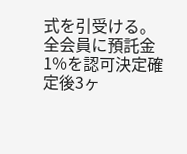式を引受ける。
全会員に預託金1%を認可決定確定後3ヶ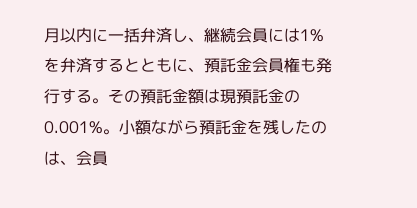月以内に一括弁済し、継続会員には1%を弁済するとともに、預託金会員権も発行する。その預託金額は現預託金の0.001%。小額ながら預託金を残したのは、会員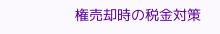権売却時の税金対策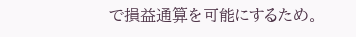で損益通算を可能にするため。